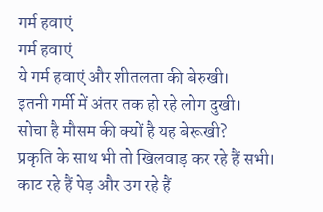गर्म हवाएं
गर्म हवाएं
ये गर्म हवाएं और शीतलता की बेरुखी।
इतनी गर्मी में अंतर तक हो रहे लोग दुखी।
सोचा है मौसम की क्यों है यह बेरूखी?
प्रकृति के साथ भी तो खिलवाड़ कर रहे हैं सभी।
काट रहे हैं पेड़ और उग रहे हैं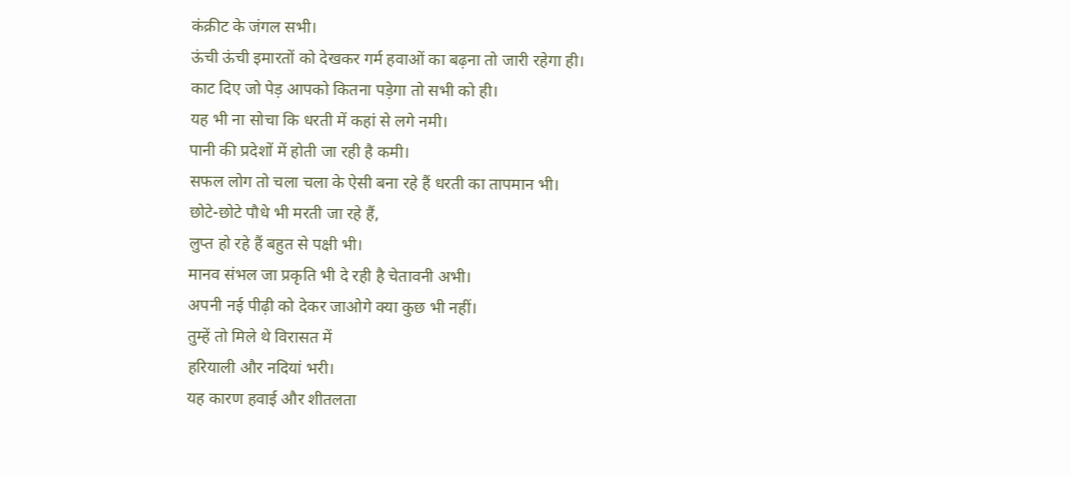कंक्रीट के जंगल सभी।
ऊंची ऊंची इमारतों को देखकर गर्म हवाओं का बढ़ना तो जारी रहेगा ही।
काट दिए जो पेड़ आपको कितना पड़ेगा तो सभी को ही।
यह भी ना सोचा कि धरती में कहां से लगे नमी।
पानी की प्रदेशों में होती जा रही है कमी।
सफल लोग तो चला चला के ऐसी बना रहे हैं धरती का तापमान भी।
छोटे-छोटे पौधे भी मरती जा रहे हैं,
लुप्त हो रहे हैं बहुत से पक्षी भी।
मानव संभल जा प्रकृति भी दे रही है चेतावनी अभी।
अपनी नई पीढ़ी को देकर जाओगे क्या कुछ भी नहीं।
तुम्हें तो मिले थे विरासत में
हरियाली और नदियां भरी।
यह कारण हवाई और शीतलता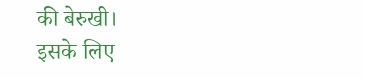की बेरुखी।
इसके लिए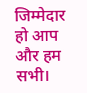जिम्मेदार हो आप और हम सभी।